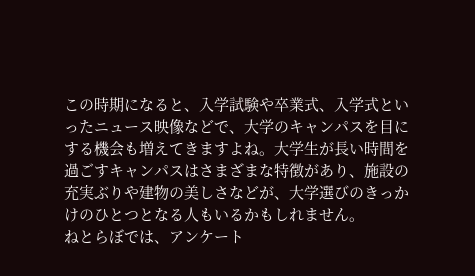この時期になると、入学試験や卒業式、入学式といったニュース映像などで、大学のキャンパスを目にする機会も増えてきますよね。大学生が長い時間を過ごすキャンパスはさまざまな特徴があり、施設の充実ぶりや建物の美しさなどが、大学選びのきっかけのひとつとなる人もいるかもしれません。
ねとらぼでは、アンケート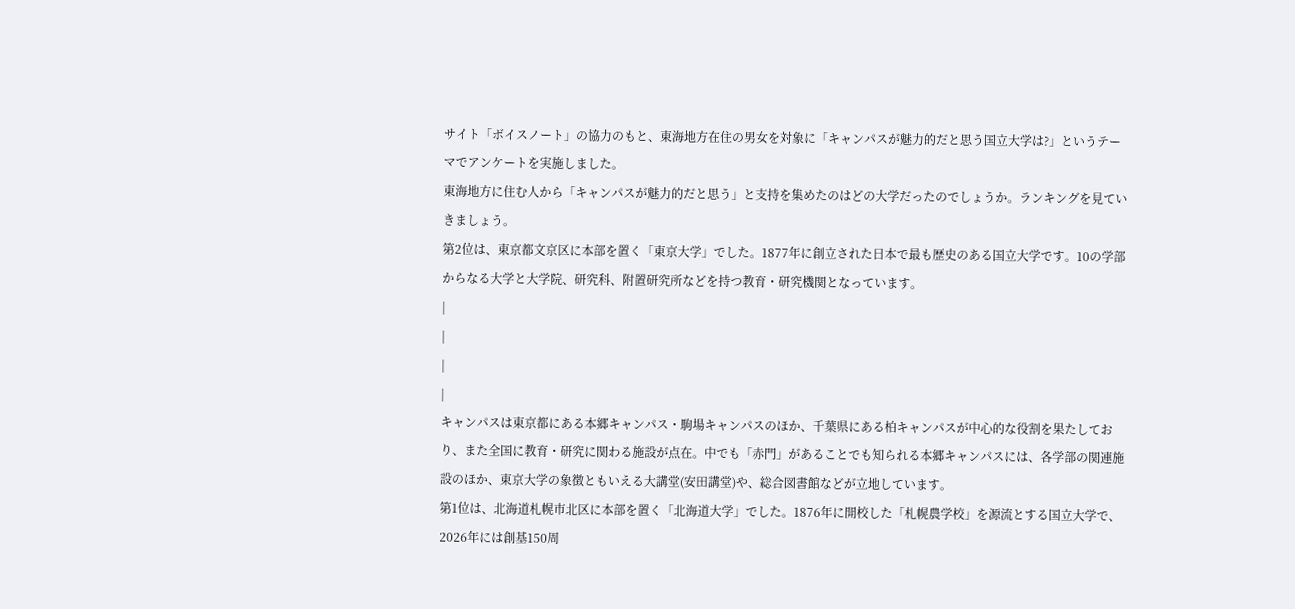サイト「ボイスノート」の協力のもと、東海地方在住の男女を対象に「キャンパスが魅力的だと思う国立大学は?」というテーマでアンケートを実施しました。
東海地方に住む人から「キャンパスが魅力的だと思う」と支持を集めたのはどの大学だったのでしょうか。ランキングを見ていきましょう。
第2位は、東京都文京区に本部を置く「東京大学」でした。1877年に創立された日本で最も歴史のある国立大学です。10の学部からなる大学と大学院、研究科、附置研究所などを持つ教育・研究機関となっています。
|
|
|
|
キャンパスは東京都にある本郷キャンパス・駒場キャンパスのほか、千葉県にある柏キャンパスが中心的な役割を果たしており、また全国に教育・研究に関わる施設が点在。中でも「赤門」があることでも知られる本郷キャンパスには、各学部の関連施設のほか、東京大学の象徴ともいえる大講堂(安田講堂)や、総合図書館などが立地しています。
第1位は、北海道札幌市北区に本部を置く「北海道大学」でした。1876年に開校した「札幌農学校」を源流とする国立大学で、2026年には創基150周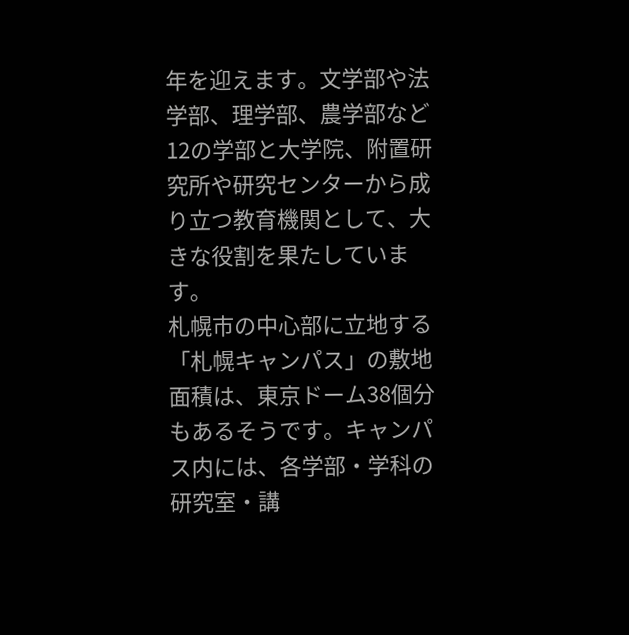年を迎えます。文学部や法学部、理学部、農学部など12の学部と大学院、附置研究所や研究センターから成り立つ教育機関として、大きな役割を果たしています。
札幌市の中心部に立地する「札幌キャンパス」の敷地面積は、東京ドーム38個分もあるそうです。キャンパス内には、各学部・学科の研究室・講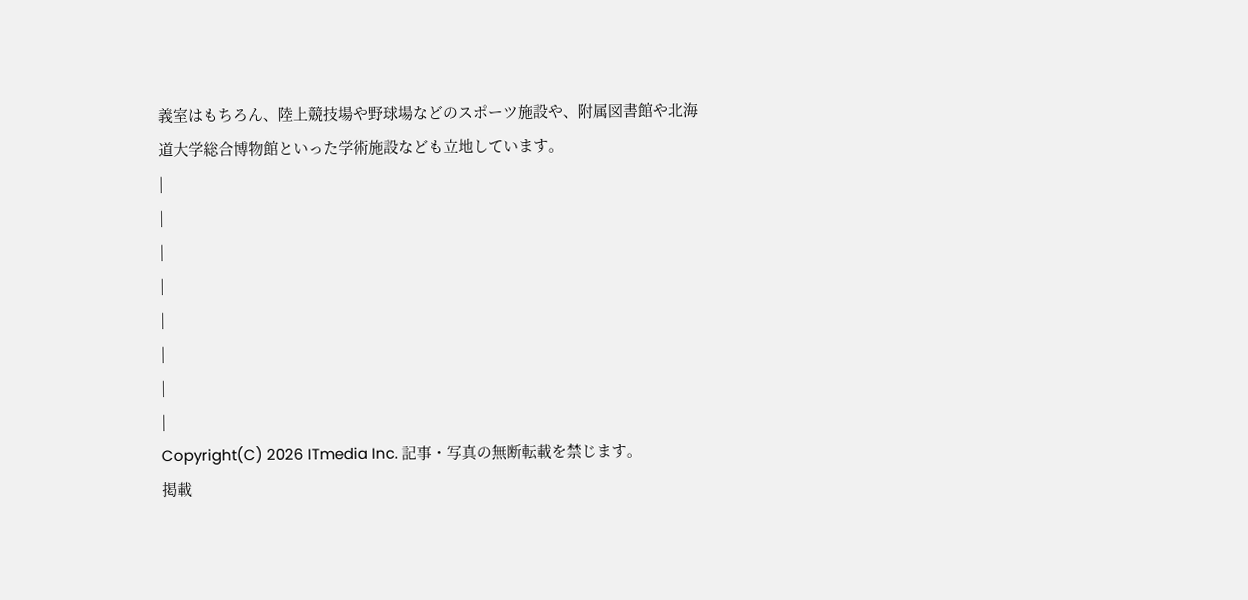義室はもちろん、陸上競技場や野球場などのスポーツ施設や、附属図書館や北海道大学総合博物館といった学術施設なども立地しています。
|
|
|
|
|
|
|
|
Copyright(C) 2026 ITmedia Inc. 記事・写真の無断転載を禁じます。
掲載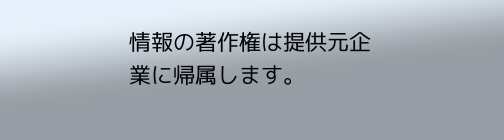情報の著作権は提供元企業に帰属します。